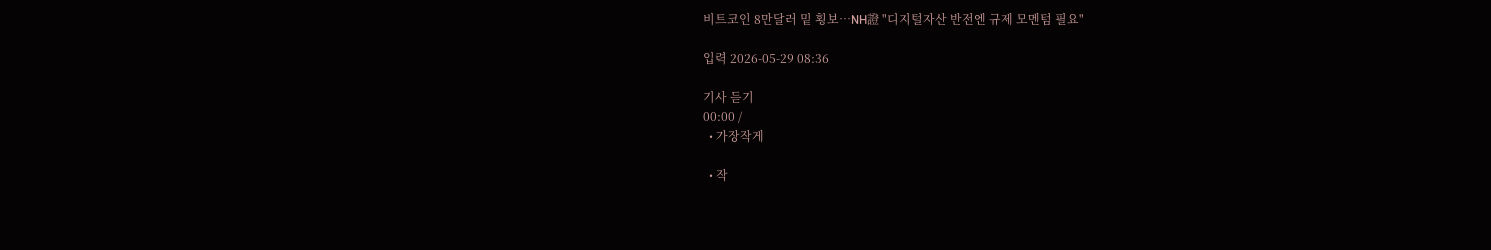비트코인 8만달러 밑 횡보…NH證 "디지털자산 반전엔 규제 모멘텀 필요"

입력 2026-05-29 08:36

기사 듣기
00:00 /
  • 가장작게

  • 작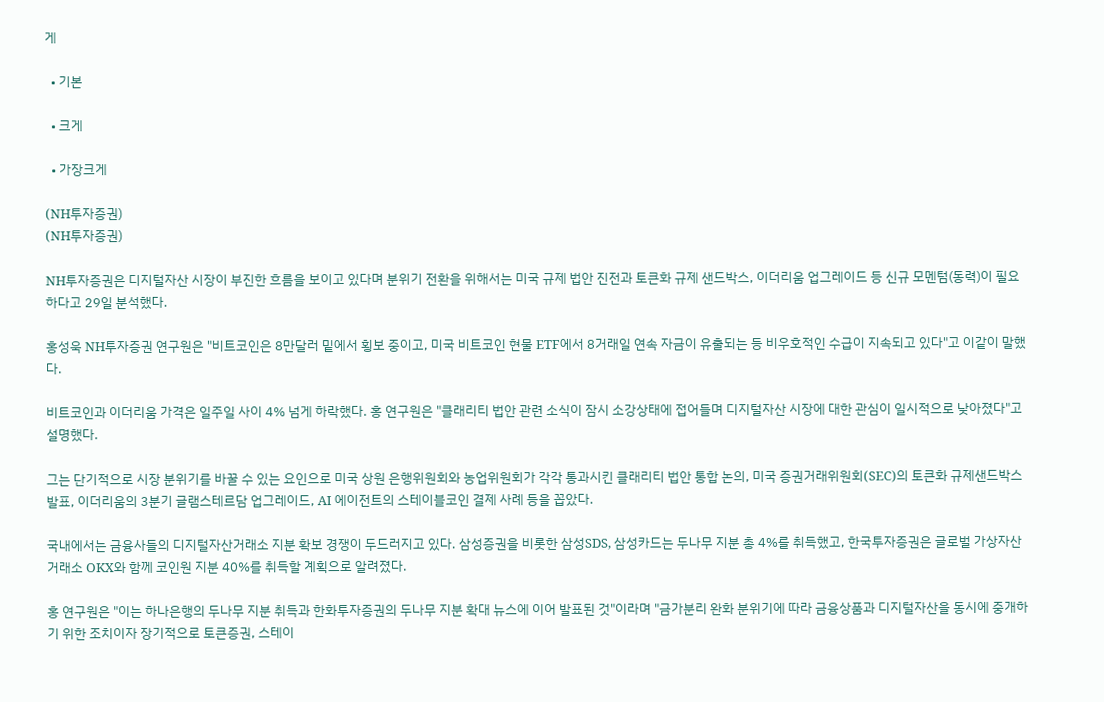게

  • 기본

  • 크게

  • 가장크게

(NH투자증권)
(NH투자증권)

NH투자증권은 디지털자산 시장이 부진한 흐름을 보이고 있다며 분위기 전환을 위해서는 미국 규제 법안 진전과 토큰화 규제 샌드박스, 이더리움 업그레이드 등 신규 모멘텀(동력)이 필요하다고 29일 분석했다.

홍성욱 NH투자증권 연구원은 "비트코인은 8만달러 밑에서 횡보 중이고, 미국 비트코인 현물 ETF에서 8거래일 연속 자금이 유출되는 등 비우호적인 수급이 지속되고 있다"고 이같이 말했다.

비트코인과 이더리움 가격은 일주일 사이 4% 넘게 하락했다. 홍 연구원은 "클래리티 법안 관련 소식이 잠시 소강상태에 접어들며 디지털자산 시장에 대한 관심이 일시적으로 낮아졌다"고 설명했다.

그는 단기적으로 시장 분위기를 바꿀 수 있는 요인으로 미국 상원 은행위원회와 농업위원회가 각각 통과시킨 클래리티 법안 통합 논의, 미국 증권거래위원회(SEC)의 토큰화 규제샌드박스 발표, 이더리움의 3분기 글램스테르담 업그레이드, AI 에이전트의 스테이블코인 결제 사례 등을 꼽았다.

국내에서는 금융사들의 디지털자산거래소 지분 확보 경쟁이 두드러지고 있다. 삼성증권을 비롯한 삼성SDS, 삼성카드는 두나무 지분 총 4%를 취득했고, 한국투자증권은 글로벌 가상자산거래소 OKX와 함께 코인원 지분 40%를 취득할 계획으로 알려졌다.

홍 연구원은 "이는 하나은행의 두나무 지분 취득과 한화투자증권의 두나무 지분 확대 뉴스에 이어 발표된 것"이라며 "금가분리 완화 분위기에 따라 금융상품과 디지털자산을 동시에 중개하기 위한 조치이자 장기적으로 토큰증권, 스테이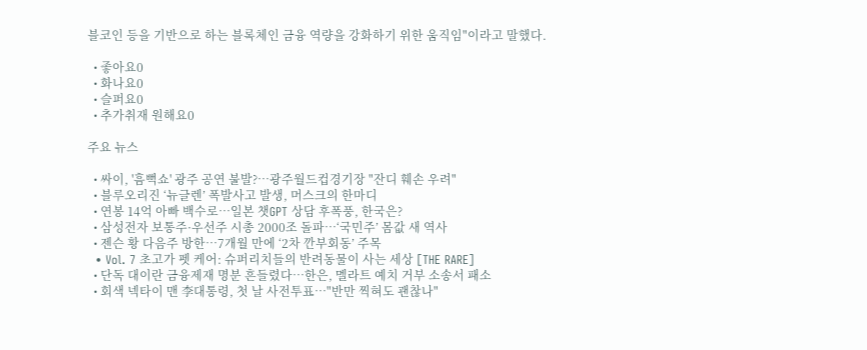블코인 등을 기반으로 하는 블록체인 금융 역량을 강화하기 위한 움직임"이라고 말했다.

  • 좋아요0
  • 화나요0
  • 슬퍼요0
  • 추가취재 원해요0

주요 뉴스

  • 싸이, '흠뻑쇼' 광주 공연 불발?⋯광주월드컵경기장 "잔디 훼손 우려"
  • 블루오리진 ‘뉴글렌’ 폭발사고 발생, 머스크의 한마디
  • 연봉 14억 아빠 백수로…일본 챗GPT 상담 후폭풍, 한국은?
  • 삼성전자 보통주·우선주 시총 2000조 돌파…‘국민주’ 몸값 새 역사
  • 젠슨 황 다음주 방한…7개월 만에 ‘2차 깐부회동’ 주목
  • Vol. 7 초고가 펫 케어: 슈퍼리치들의 반려동물이 사는 세상 [THE RARE]
  • 단독 대이란 금융제재 명분 흔들렸다…한은, 멜라트 예치 거부 소송서 패소
  • 회색 넥타이 맨 李대통령, 첫 날 사전투표…"반만 찍혀도 괜찮나"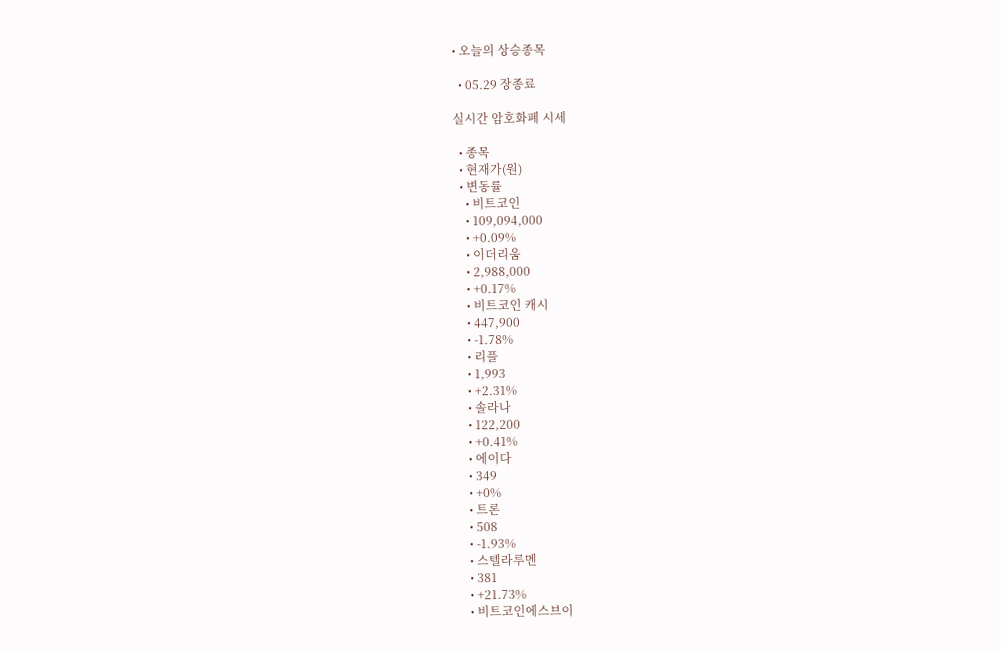• 오늘의 상승종목

  • 05.29 장종료

실시간 암호화폐 시세

  • 종목
  • 현재가(원)
  • 변동률
    • 비트코인
    • 109,094,000
    • +0.09%
    • 이더리움
    • 2,988,000
    • +0.17%
    • 비트코인 캐시
    • 447,900
    • -1.78%
    • 리플
    • 1,993
    • +2.31%
    • 솔라나
    • 122,200
    • +0.41%
    • 에이다
    • 349
    • +0%
    • 트론
    • 508
    • -1.93%
    • 스텔라루멘
    • 381
    • +21.73%
    • 비트코인에스브이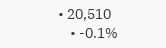• 20,510
    • -0.1%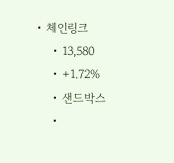• 체인링크
    • 13,580
    • +1.72%
    • 샌드박스
    •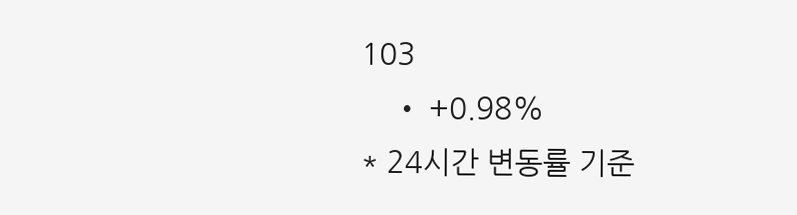103
    • +0.98%
* 24시간 변동률 기준